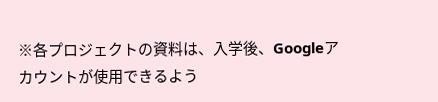※各プロジェクトの資料は、入学後、Googleアカウントが使用できるよう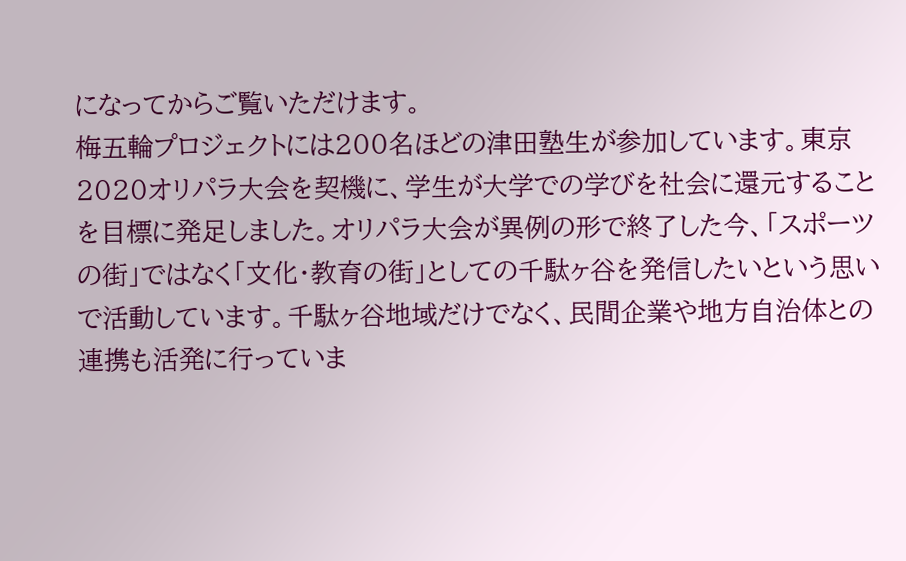になってからご覧いただけます。
梅五輪プロジェクトには200名ほどの津田塾生が参加しています。東京2020オリパラ大会を契機に、学生が大学での学びを社会に還元することを目標に発足しました。オリパラ大会が異例の形で終了した今、「スポーツの街」ではなく「文化・教育の街」としての千駄ヶ谷を発信したいという思いで活動しています。千駄ヶ谷地域だけでなく、民間企業や地方自治体との連携も活発に行っていま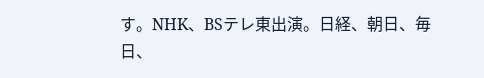す。NHK、BSテレ東出演。日経、朝日、毎日、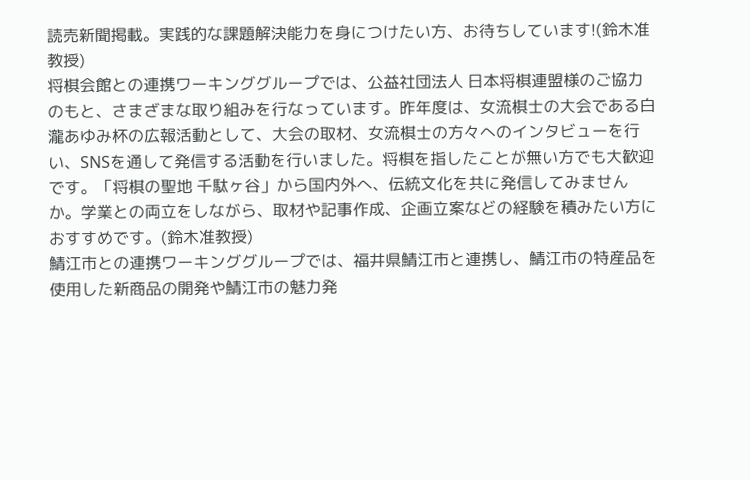読売新聞掲載。実践的な課題解決能力を身につけたい方、お待ちしています!(鈴木准教授)
将棋会館との連携ワーキンググループでは、公益社団法人 日本将棋連盟様のご協力のもと、さまざまな取り組みを行なっています。昨年度は、女流棋士の大会である白瀧あゆみ杯の広報活動として、大会の取材、女流棋士の方々へのインタビューを行い、SNSを通して発信する活動を行いました。将棋を指したことが無い方でも大歓迎です。「将棋の聖地 千駄ヶ谷」から国内外へ、伝統文化を共に発信してみませんか。学業との両立をしながら、取材や記事作成、企画立案などの経験を積みたい方におすすめです。(鈴木准教授)
鯖江市との連携ワーキンググループでは、福井県鯖江市と連携し、鯖江市の特産品を使用した新商品の開発や鯖江市の魅力発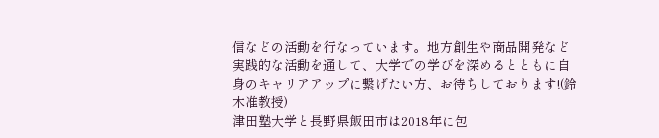信などの活動を行なっています。地方創生や商品開発など実践的な活動を通して、大学での学びを深めるとともに自身のキャリアアップに繋げたい方、お待ちしております!(鈴木准教授)
津田塾大学と長野県飯田市は2018年に包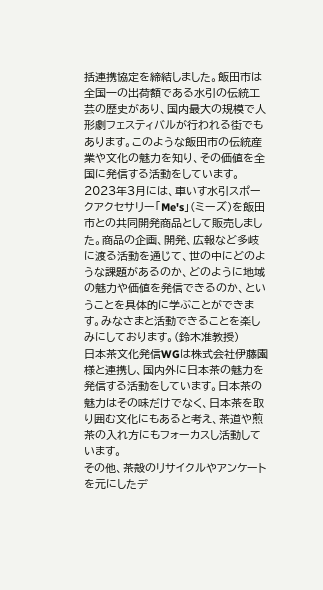括連携協定を締結しました。飯田市は全国一の出荷額である水引の伝統工芸の歴史があり、国内最大の規模で人形劇フェスティバルが行われる街でもあります。このような飯田市の伝統産業や文化の魅力を知り、その価値を全国に発信する活動をしています。2023年3月には、車いす水引スポークアクセサリー「Me's」(ミーズ)を飯田市との共同開発商品として販売しました。商品の企画、開発、広報など多岐に渡る活動を通じて、世の中にどのような課題があるのか、どのように地域の魅力や価値を発信できるのか、ということを具体的に学ぶことができます。みなさまと活動できることを楽しみにしております。(鈴木准教授)
日本茶文化発信WGは株式会社伊藤園様と連携し、国内外に日本茶の魅力を発信する活動をしています。日本茶の魅力はその味だけでなく、日本茶を取り囲む文化にもあると考え、茶道や煎茶の入れ方にもフォーカスし活動しています。
その他、茶殻のリサイクルやアンケートを元にしたデ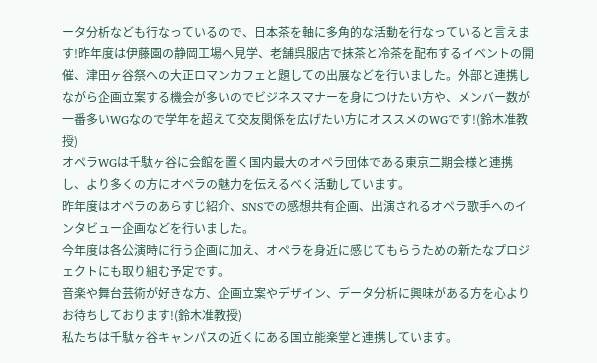ータ分析なども行なっているので、日本茶を軸に多角的な活動を行なっていると言えます!昨年度は伊藤園の静岡工場へ見学、老舗呉服店で抹茶と冷茶を配布するイベントの開催、津田ヶ谷祭への大正ロマンカフェと題しての出展などを行いました。外部と連携しながら企画立案する機会が多いのでビジネスマナーを身につけたい方や、メンバー数が一番多いWGなので学年を超えて交友関係を広げたい方にオススメのWGです!(鈴木准教授)
オペラWGは千駄ヶ谷に会館を置く国内最大のオペラ団体である東京二期会様と連携し、より多くの方にオペラの魅力を伝えるべく活動しています。
昨年度はオペラのあらすじ紹介、SNSでの感想共有企画、出演されるオペラ歌手へのインタビュー企画などを行いました。
今年度は各公演時に行う企画に加え、オペラを身近に感じてもらうための新たなプロジェクトにも取り組む予定です。
音楽や舞台芸術が好きな方、企画立案やデザイン、データ分析に興味がある方を心よりお待ちしております!(鈴木准教授)
私たちは千駄ヶ谷キャンパスの近くにある国立能楽堂と連携しています。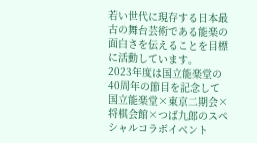若い世代に現存する日本最古の舞台芸術である能楽の面白さを伝えることを目標に活動しています。
2023年度は国立能楽堂の40周年の節目を記念して国立能楽堂×東京二期会×将棋会館×つば九郎のスペシャルコラボイベント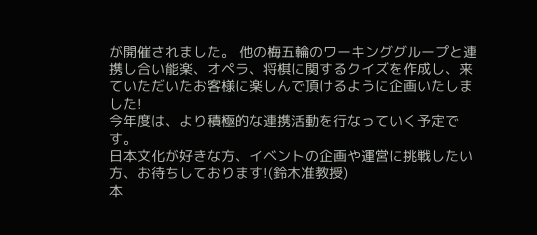が開催されました。 他の梅五輪のワーキンググループと連携し合い能楽、オペラ、将棋に関するクイズを作成し、来ていただいたお客様に楽しんで頂けるように企画いたしました!
今年度は、より積極的な連携活動を行なっていく予定です。
日本文化が好きな方、イベントの企画や運営に挑戦したい方、お待ちしております!(鈴木准教授)
本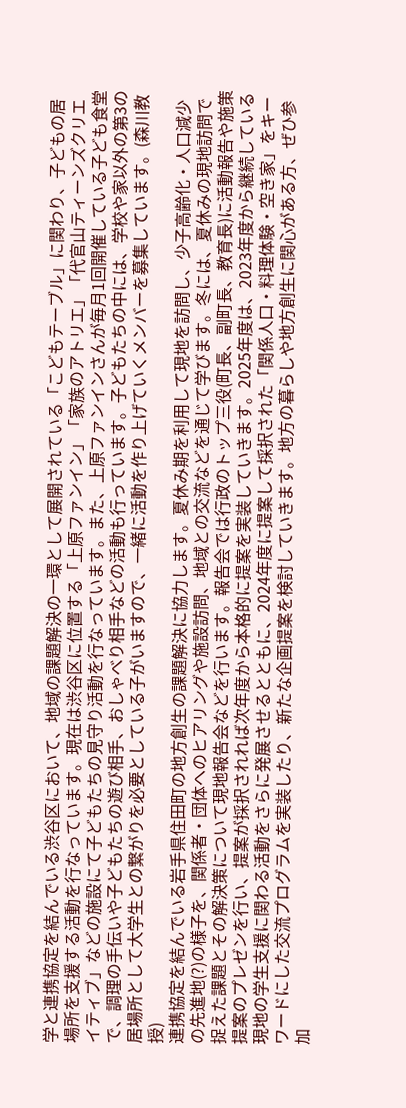学と連携協定を結んでいる渋谷区において、地域の課題解決の一環として展開されている「こどもテーブル」に関わり、子どもの居場所を支援する活動を行なっています。現在は渋谷区に位置する「上原ファンイン」「家族のアトリエ」「代官山ティーンズクリエイティブ」などの施設にて子どもたちの見守り活動を行なっています。また、上原ファンインさんが毎月1回開催している子ども食堂で、調理の手伝いや子どもたちの遊び相手、おしゃべり相手などの活動も行っています。子どもたちの中には、学校や家以外の第3の居場所として大学生との繋がりを必要としている子がいますので、一緒に活動を作り上げていくメンバーを募集しています。(森川教授)
連携協定を結んでいる岩手県住田町の地方創生の課題解決に協力します。夏休み期を利用して現地を訪問し、少子高齢化・人口減少の先進地(?)の様子を、関係者・団体へのヒアリングや施設訪問、地域との交流などを通じて学びます。冬には、夏休みの現地訪問で捉えた課題とその解決策について現地報告会などを行います。報告会では行政のトップ三役(町長、副町長、教育長)に活動報告や施策提案のプレゼンを行い、提案が採択されれば次年度から本格的に提案を実装していきます。2025年度は、2023年度から継続している現地の学生支援に関わる活動をさらに発展させるとともに、2024年度に提案して採択された「関係人口・料理体験・空き家」をキーワードにした交流プログラムを実装したり、新たな企画提案を検討していきます。地方の暮らしや地方創生に関心がある方、ぜひ参加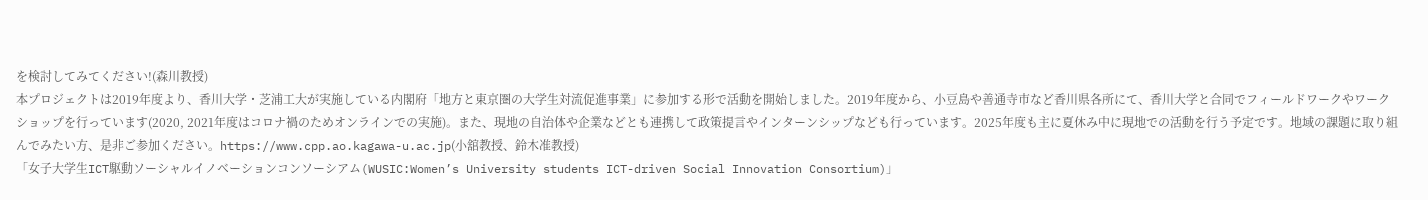を検討してみてください!(森川教授)
本プロジェクトは2019年度より、香川大学・芝浦工大が実施している内閣府「地方と東京圏の大学生対流促進事業」に参加する形で活動を開始しました。2019年度から、小豆島や善通寺市など香川県各所にて、香川大学と合同でフィールドワークやワークショップを行っています(2020, 2021年度はコロナ禍のためオンラインでの実施)。また、現地の自治体や企業などとも連携して政策提言やインターンシップなども行っています。2025年度も主に夏休み中に現地での活動を行う予定です。地域の課題に取り組んでみたい方、是非ご参加ください。https://www.cpp.ao.kagawa-u.ac.jp(小舘教授、鈴木准教授)
「女子大学生ICT駆動ソーシャルイノベーションコンソーシアム(WUSIC:Women’s University students ICT-driven Social Innovation Consortium)」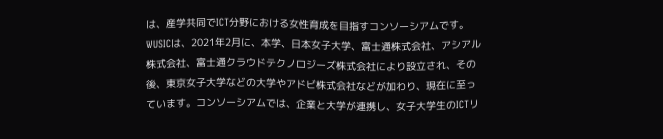は、産学共同でICT分野における女性育成を目指すコンソーシアムです。WUSICは、2021年2月に、本学、日本女子大学、富士通株式会社、アシアル株式会社、富士通クラウドテクノロジーズ株式会社により設立され、その後、東京女子大学などの大学やアドビ株式会社などが加わり、現在に至っています。コンソーシアムでは、企業と大学が連携し、女子大学生のICTリ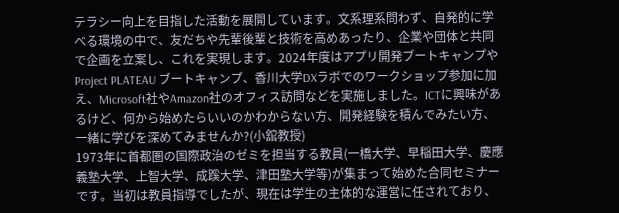テラシー向上を目指した活動を展開しています。文系理系問わず、自発的に学べる環境の中で、友だちや先輩後輩と技術を高めあったり、企業や団体と共同で企画を立案し、これを実現します。2024年度はアプリ開発ブートキャンプやProject PLATEAU ブートキャンプ、香川大学DXラボでのワークショップ参加に加え、Microsoft社やAmazon社のオフィス訪問などを実施しました。ICTに興味があるけど、何から始めたらいいのかわからない方、開発経験を積んでみたい方、一緒に学びを深めてみませんか?(小舘教授)
1973年に首都圏の国際政治のゼミを担当する教員(一橋大学、早稲田大学、慶應義塾大学、上智大学、成蹊大学、津田塾大学等)が集まって始めた合同セミナーです。当初は教員指導でしたが、現在は学生の主体的な運営に任されており、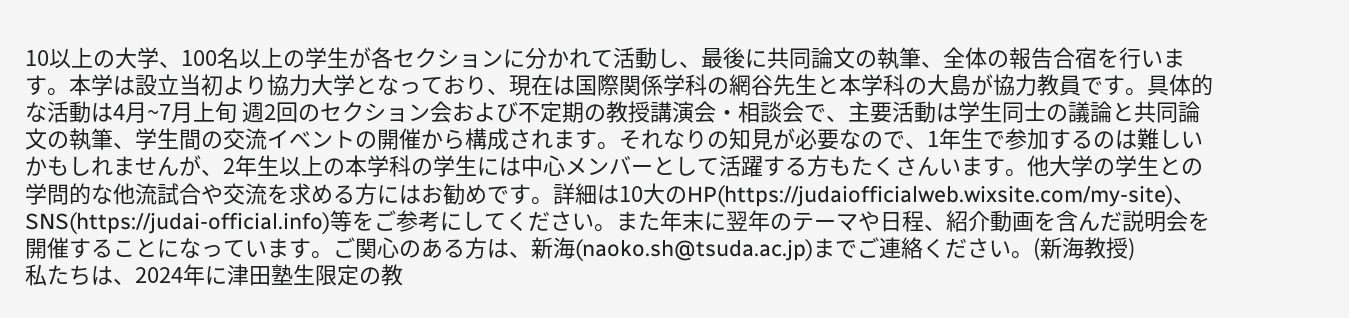10以上の大学、100名以上の学生が各セクションに分かれて活動し、最後に共同論文の執筆、全体の報告合宿を行います。本学は設立当初より協力大学となっており、現在は国際関係学科の網谷先生と本学科の大島が協力教員です。具体的な活動は4月~7月上旬 週2回のセクション会および不定期の教授講演会・相談会で、主要活動は学生同士の議論と共同論文の執筆、学生間の交流イベントの開催から構成されます。それなりの知見が必要なので、1年生で参加するのは難しいかもしれませんが、2年生以上の本学科の学生には中心メンバーとして活躍する方もたくさんいます。他大学の学生との学問的な他流試合や交流を求める方にはお勧めです。詳細は10大のHP(https://judaiofficialweb.wixsite.com/my-site)、SNS(https://judai-official.info)等をご参考にしてください。また年末に翌年のテーマや日程、紹介動画を含んだ説明会を開催することになっています。ご関心のある方は、新海(naoko.sh@tsuda.ac.jp)までご連絡ください。(新海教授)
私たちは、2024年に津田塾生限定の教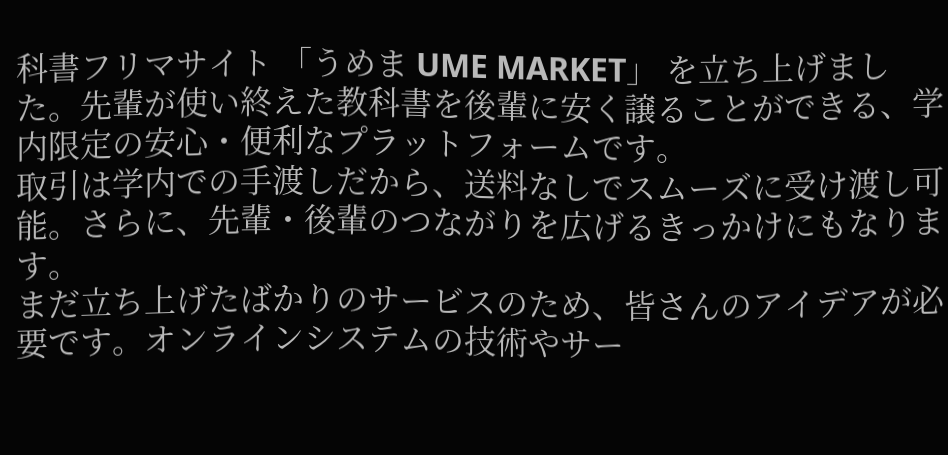科書フリマサイト 「うめま UME MARKET」 を立ち上げました。先輩が使い終えた教科書を後輩に安く譲ることができる、学内限定の安心・便利なプラットフォームです。
取引は学内での手渡しだから、送料なしでスムーズに受け渡し可能。さらに、先輩・後輩のつながりを広げるきっかけにもなります。
まだ立ち上げたばかりのサービスのため、皆さんのアイデアが必要です。オンラインシステムの技術やサー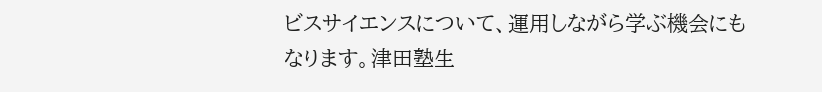ビスサイエンスについて、運用しながら学ぶ機会にもなります。津田塾生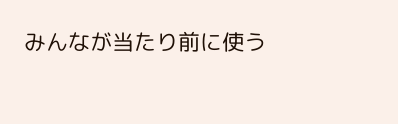みんなが当たり前に使う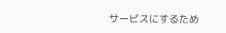サービスにするため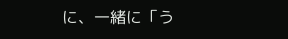に、一緒に「う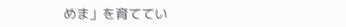めま」を育ててい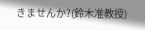きませんか?(鈴木准教授)